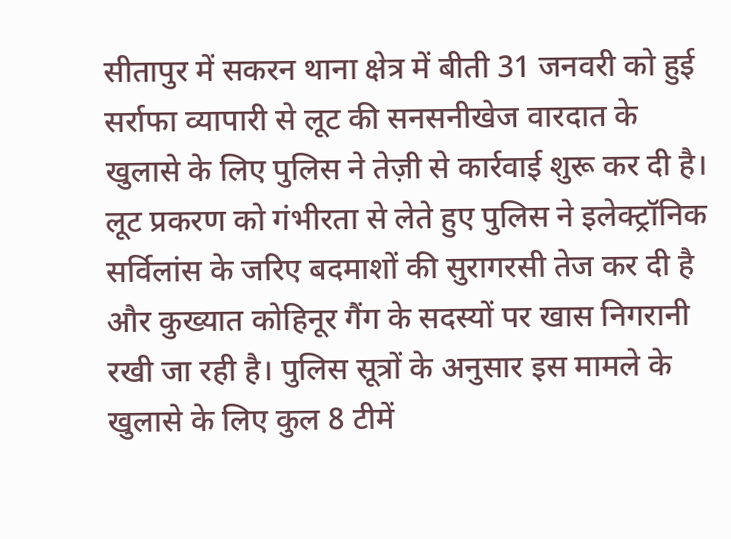सीतापुर में सकरन थाना क्षेत्र में बीती 31 जनवरी को हुई सर्राफा व्यापारी से लूट की सनसनीखेज वारदात के खुलासे के लिए पुलिस ने तेज़ी से कार्रवाई शुरू कर दी है। लूट प्रकरण को गंभीरता से लेते हुए पुलिस ने इलेक्ट्रॉनिक सर्विलांस के जरिए बदमाशों की सुरागरसी तेज कर दी है और कुख्यात कोहिनूर गैंग के सदस्यों पर खास निगरानी रखी जा रही है। पुलिस सूत्रों के अनुसार इस मामले के खुलासे के लिए कुल 8 टीमें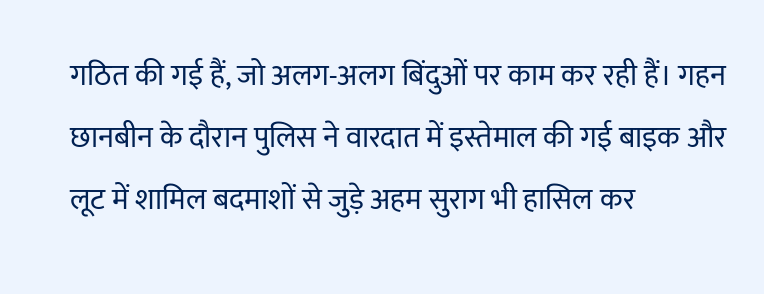गठित की गई हैं, जो अलग-अलग बिंदुओं पर काम कर रही हैं। गहन छानबीन के दौरान पुलिस ने वारदात में इस्तेमाल की गई बाइक और लूट में शामिल बदमाशों से जुड़े अहम सुराग भी हासिल कर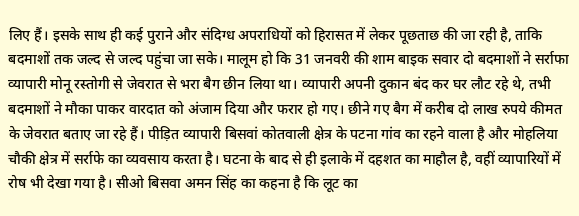लिए हैं। इसके साथ ही कई पुराने और संदिग्ध अपराधियों को हिरासत में लेकर पूछताछ की जा रही है, ताकि बदमाशों तक जल्द से जल्द पहुंचा जा सके। मालूम हो कि 31 जनवरी की शाम बाइक सवार दो बदमाशों ने सर्राफा व्यापारी मोनू रस्तोगी से जेवरात से भरा बैग छीन लिया था। व्यापारी अपनी दुकान बंद कर घर लौट रहे थे, तभी बदमाशों ने मौका पाकर वारदात को अंजाम दिया और फरार हो गए। छीने गए बैग में करीब दो लाख रुपये कीमत के जेवरात बताए जा रहे हैं। पीड़ित व्यापारी बिसवां कोतवाली क्षेत्र के पटना गांव का रहने वाला है और मोहलिया चौकी क्षेत्र में सर्राफे का व्यवसाय करता है। घटना के बाद से ही इलाके में दहशत का माहौल है, वहीं व्यापारियों में रोष भी देखा गया है। सीओ बिसवा अमन सिंह का कहना है कि लूट का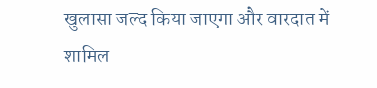खुलासा जल्द किया जाएगा और वारदात में शामिल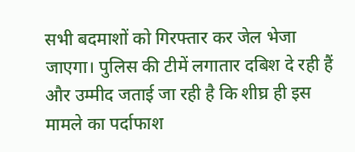सभी बदमाशों को गिरफ्तार कर जेल भेजा जाएगा। पुलिस की टीमें लगातार दबिश दे रही हैं और उम्मीद जताई जा रही है कि शीघ्र ही इस मामले का पर्दाफाश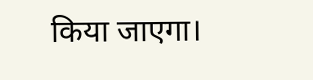किया जाएगा।